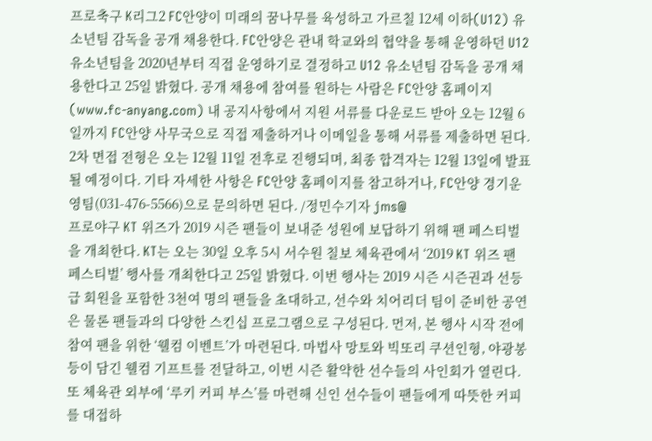프로축구 K리그2 FC안양이 미래의 꿈나무를 육성하고 가르칠 12세 이하(U12) 유소년팀 감독을 공개 채용한다. FC안양은 관내 학교와의 협약을 통해 운영하던 U12 유소년팀을 2020년부터 직접 운영하기로 결정하고 U12 유소년팀 감독을 공개 채용한다고 25일 밝혔다. 공개 채용에 참여를 원하는 사람은 FC안양 홈페이지(www.fc-anyang.com) 내 공지사항에서 지원 서류를 다운로드 받아 오는 12월 6일까지 FC안양 사무국으로 직접 제출하거나 이메일을 통해 서류를 제출하면 된다. 2차 면접 전형은 오는 12월 11일 전후로 진행되며, 최종 합격자는 12월 13일에 발표될 예정이다. 기타 자세한 사항은 FC안양 홈페이지를 참고하거나, FC안양 경기운영팀(031-476-5566)으로 문의하면 된다. /정민수기자 jms@
프로야구 KT 위즈가 2019 시즌 팬들이 보내준 성원에 보답하기 위해 팬 페스티벌을 개최한다. KT는 오는 30일 오후 5시 서수원 칠보 체육관에서 ‘2019 KT 위즈 팬 페스티벌’ 행사를 개최한다고 25일 밝혔다. 이번 행사는 2019 시즌 시즌권과 선등급 회원을 포함한 3천여 명의 팬들을 초대하고, 선수와 치어리더 팀이 준비한 공연은 물론 팬들과의 다양한 스킨십 프로그램으로 구성된다. 먼저, 본 행사 시작 전에 참여 팬을 위한 ‘웰컴 이벤트’가 마련된다. 마법사 망토와 빅또리 쿠션인형, 야광봉 등이 담긴 웰컴 기프트를 전달하고, 이번 시즌 활약한 선수들의 사인회가 열린다. 또 체육관 외부에 ‘루키 커피 부스’를 마련해 신인 선수들이 팬들에게 따뜻한 커피를 대접하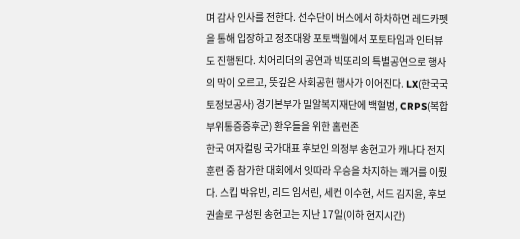며 감사 인사를 전한다. 선수단이 버스에서 하차하면 레드카펫을 통해 입장하고 정조대왕 포토백월에서 포토타임과 인터뷰도 진행된다. 치어리더의 공연과 빅또리의 특별공연으로 행사의 막이 오르고, 뜻깊은 사회공헌 행사가 이어진다. LX(한국국토정보공사) 경기본부가 밀알복지재단에 백혈병, CRPS(복합부위통증증후군) 환우들을 위한 홈런존
한국 여자컬링 국가대표 후보인 의정부 송현고가 캐나다 전지훈련 중 참가한 대회에서 잇따라 우승을 차지하는 쾌거를 이뤘다. 스킵 박유빈, 리드 임서린, 세컨 이수현, 서드 김지윤, 후보 권솔로 구성된 송현고는 지난 17일(이하 현지시간)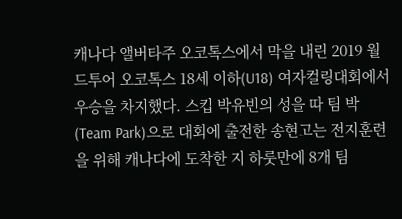캐나다 앨버타주 오코톡스에서 막을 내린 2019 월드투어 오코톡스 18세 이하(U18) 여자컬링대회에서 우승을 차지했다. 스킵 박유빈의 성을 따 팀 박(Team Park)으로 대회에 출전한 송현고는 전지훈련을 위해 캐나다에 도착한 지 하룻만에 8개 팀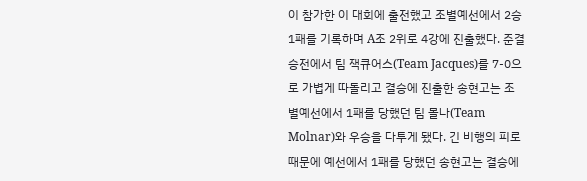이 참가한 이 대회에 출전했고 조별예선에서 2승1패를 기록하며 A조 2위로 4강에 진출했다. 준결승전에서 팀 잭큐어스(Team Jacques)를 7-0으로 가볍게 따돌리고 결승에 진출한 송현고는 조별예선에서 1패를 당했던 팀 몰나(Team Molnar)와 우승을 다투게 됐다. 긴 비행의 피로 때문에 예선에서 1패를 당했던 송현고는 결승에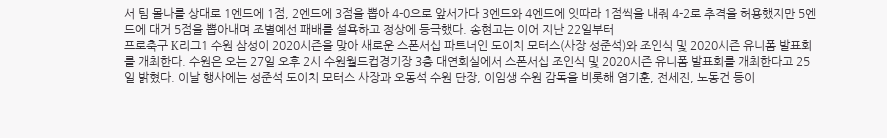서 팀 몰나를 상대로 1엔드에 1점, 2엔드에 3점을 뽑아 4-0으로 앞서가다 3엔드와 4엔드에 잇따라 1점씩을 내줘 4-2로 추격을 허용했지만 5엔드에 대거 5점을 뽑아내며 조별예선 패배를 설욕하고 정상에 등극했다. 송현고는 이어 지난 22일부터
프로축구 K리그1 수원 삼성이 2020시즌을 맞아 새로운 스폰서십 파트너인 도이치 모터스(사장 성준석)와 조인식 및 2020시즌 유니폼 발표회를 개최한다. 수원은 오는 27일 오후 2시 수원월드컵경기장 3층 대연회실에서 스폰서십 조인식 및 2020시즌 유니폼 발표회를 개최한다고 25일 밝혔다. 이날 행사에는 성준석 도이치 모터스 사장과 오동석 수원 단장, 이임생 수원 감독을 비롯해 염기훈, 전세진, 노동건 등이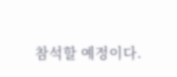참석할 예정이다.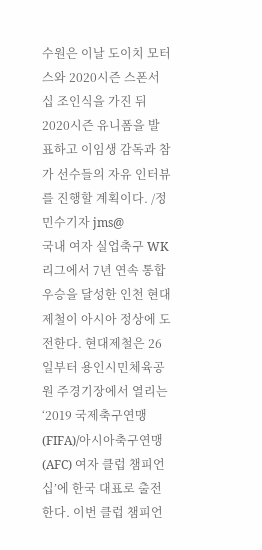수원은 이날 도이치 모터스와 2020시즌 스폰서십 조인식을 가진 뒤 2020시즌 유니폼을 발표하고 이임생 감독과 참가 선수들의 자유 인터뷰를 진행할 계획이다. /정민수기자 jms@
국내 여자 실업축구 WK리그에서 7년 연속 통합 우승을 달성한 인천 현대제철이 아시아 정상에 도전한다. 현대제철은 26일부터 용인시민체육공원 주경기장에서 열리는 ‘2019 국제축구연맹(FIFA)/아시아축구연맹(AFC) 여자 클럽 챔피언십’에 한국 대표로 출전한다. 이번 클럽 챔피언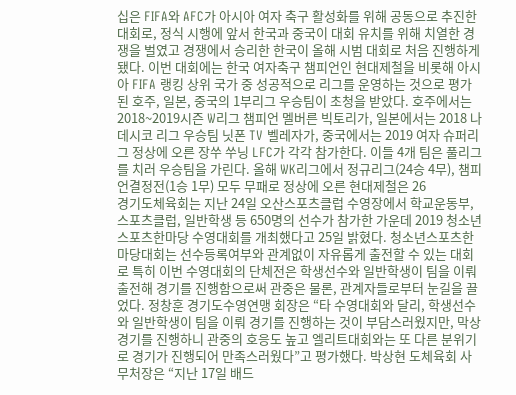십은 FIFA와 AFC가 아시아 여자 축구 활성화를 위해 공동으로 추진한 대회로, 정식 시행에 앞서 한국과 중국이 대회 유치를 위해 치열한 경쟁을 벌였고 경쟁에서 승리한 한국이 올해 시범 대회로 처음 진행하게 됐다. 이번 대회에는 한국 여자축구 챔피언인 현대제철을 비롯해 아시아 FIFA 랭킹 상위 국가 중 성공적으로 리그를 운영하는 것으로 평가된 호주, 일본, 중국의 1부리그 우승팀이 초청을 받았다. 호주에서는 2018~2019시즌 W리그 챔피언 멜버른 빅토리가, 일본에서는 2018 나데시코 리그 우승팀 닛폰 TV 벨레자가, 중국에서는 2019 여자 슈퍼리그 정상에 오른 장쑤 쑤닝 LFC가 각각 참가한다. 이들 4개 팀은 풀리그를 치러 우승팀을 가린다. 올해 WK리그에서 정규리그(24승 4무), 챔피언결정전(1승 1무) 모두 무패로 정상에 오른 현대제철은 26
경기도체육회는 지난 24일 오산스포츠클럽 수영장에서 학교운동부, 스포츠클럽, 일반학생 등 650명의 선수가 참가한 가운데 2019 청소년스포츠한마당 수영대회를 개최했다고 25일 밝혔다. 청소년스포츠한마당대회는 선수등록여부와 관계없이 자유롭게 출전할 수 있는 대회로 특히 이번 수영대회의 단체전은 학생선수와 일반학생이 팀을 이뤄 출전해 경기를 진행함으로써 관중은 물론, 관계자들로부터 눈길을 끌었다. 정창훈 경기도수영연맹 회장은 “타 수영대회와 달리, 학생선수와 일반학생이 팀을 이뤄 경기를 진행하는 것이 부담스러웠지만, 막상 경기를 진행하니 관중의 호응도 높고 엘리트대회와는 또 다른 분위기로 경기가 진행되어 만족스러웠다”고 평가했다. 박상현 도체육회 사무처장은 “지난 17일 배드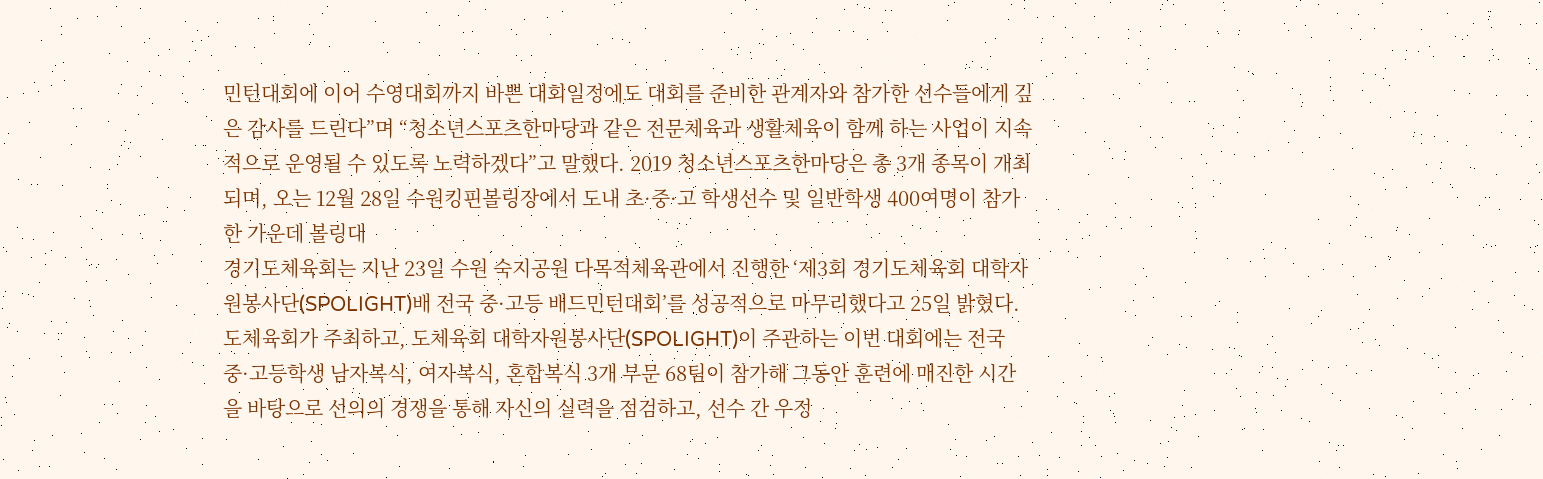민턴대회에 이어 수영대회까지 바쁜 대회일정에도 대회를 준비한 관계자와 참가한 선수들에게 깊은 감사를 드린다”며 “청소년스포츠한마당과 같은 전문체육과 생활체육이 함께 하는 사업이 지속적으로 운영될 수 있도록 노력하겠다”고 말했다. 2019 청소년스포츠한마당은 총 3개 종목이 개최되며, 오는 12월 28일 수원킹핀볼링장에서 도내 초·중·고 학생선수 및 일반학생 400여명이 참가한 가운데 볼링대
경기도체육회는 지난 23일 수원 숙지공원 다목적체육관에서 진행한 ‘제3회 경기도체육회 대학자원봉사단(SPOLIGHT)배 전국 중·고등 배드민턴대회’를 성공적으로 마무리했다고 25일 밝혔다. 도체육회가 주최하고, 도체육회 대학자원봉사단(SPOLIGHT)이 주관하는 이번 대회에는 전국 중·고등학생 남자복식, 여자복식, 혼합복식 3개 부문 68팀이 참가해 그동안 훈련에 매진한 시간을 바탕으로 선의의 경쟁을 통해 자신의 실력을 점검하고, 선수 간 우정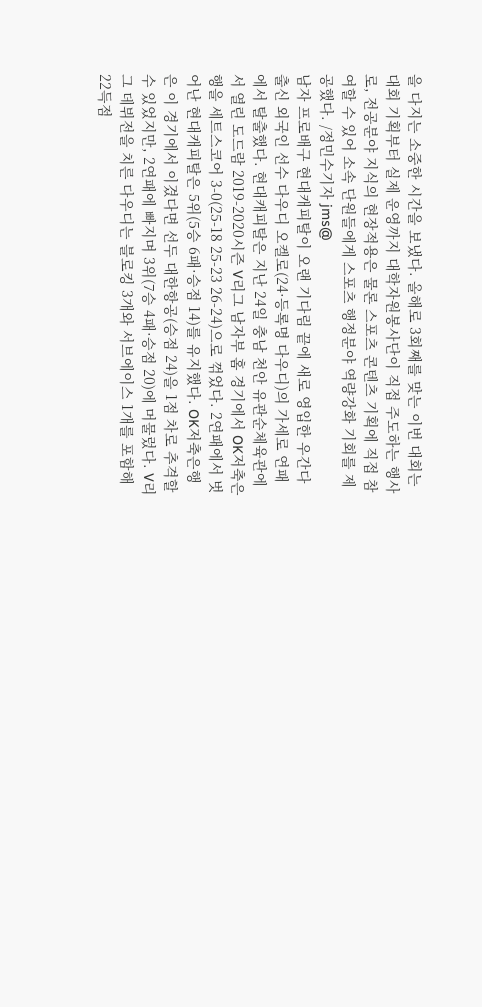을 다지는 소중한 시간을 보냈다. 올해로 3회째를 맞는 이번 대회는 대회 기획부터 실제 운영까지 대학자원봉사단이 직접 주도하는 행사로, 전공분야 지식의 현장적용은 물론 스포츠 콘텐츠 기획에 직접 참여할 수 있어 소속 단원들에게 스포츠 행정분야 역량강화 기회를 제공했다. /정민수기자 jms@
남자 프로배구 현대캐피탈이 오랜 기다림 끝에 새로 영입한 우간다 출신 외국인 선수 다우디 오켈로(24·등록명 다우디)의 가세로 연패에서 탈출했다. 현대캐피탈은 지난 24일 충남 천안 유관순체육관에서 열린 도드람 2019-2020시즌 V리그 남자부 홈 경기에서 OK저축은행을 세트스코어 3-0(25-18 25-23 26-24)으로 꺾었다. 2연패에서 벗어난 현대캐피탈은 5위(5승 6패·승점 14)를 유지했다. OK저축은행은 이 경기에서 이겼다면 선두 대한항공(승점 24)을 1점 차로 추격할 수 있었지만, 2연패에 빠지며 3위(7승 4패·승점 20)에 머물렀다. V리그 데뷔전을 치른 다우디는 블로킹 3개와 서브에이스 1개를 포함해 22득점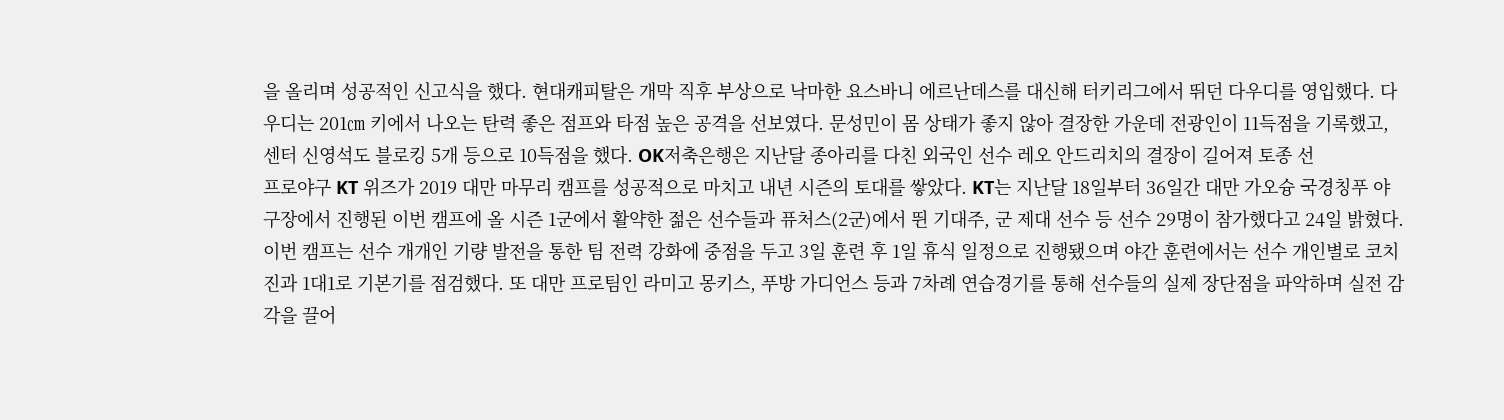을 올리며 성공적인 신고식을 했다. 현대캐피탈은 개막 직후 부상으로 낙마한 요스바니 에르난데스를 대신해 터키리그에서 뛰던 다우디를 영입했다. 다우디는 201㎝ 키에서 나오는 탄력 좋은 점프와 타점 높은 공격을 선보였다. 문성민이 몸 상태가 좋지 않아 결장한 가운데 전광인이 11득점을 기록했고, 센터 신영석도 블로킹 5개 등으로 10득점을 했다. OK저축은행은 지난달 종아리를 다친 외국인 선수 레오 안드리치의 결장이 길어져 토종 선
프로야구 KT 위즈가 2019 대만 마무리 캠프를 성공적으로 마치고 내년 시즌의 토대를 쌓았다. KT는 지난달 18일부터 36일간 대만 가오슝 국경칭푸 야구장에서 진행된 이번 캠프에 올 시즌 1군에서 활약한 젊은 선수들과 퓨처스(2군)에서 뛴 기대주, 군 제대 선수 등 선수 29명이 참가했다고 24일 밝혔다. 이번 캠프는 선수 개개인 기량 발전을 통한 팀 전력 강화에 중점을 두고 3일 훈련 후 1일 휴식 일정으로 진행됐으며 야간 훈련에서는 선수 개인별로 코치진과 1대1로 기본기를 점검했다. 또 대만 프로팀인 라미고 몽키스, 푸방 가디언스 등과 7차례 연습경기를 통해 선수들의 실제 장단점을 파악하며 실전 감각을 끌어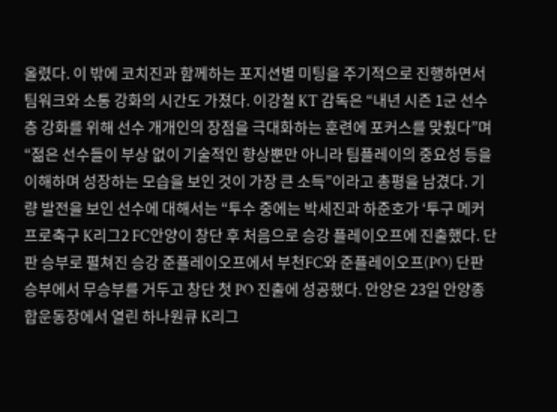올렸다. 이 밖에 코치진과 함께하는 포지션별 미팅을 주기적으로 진행하면서 팀워크와 소통 강화의 시간도 가졌다. 이강철 KT 감독은 “내년 시즌 1군 선수층 강화를 위해 선수 개개인의 장점을 극대화하는 훈련에 포커스를 맞췄다”며 “젊은 선수들이 부상 없이 기술적인 향상뿐만 아니라 팀플레이의 중요성 등을 이해하며 성장하는 모습을 보인 것이 가장 큰 소득”이라고 총평을 남겼다. 기량 발전을 보인 선수에 대해서는 “투수 중에는 박세진과 하준호가 ‘투구 메커
프로축구 K리그2 FC안양이 창단 후 처음으로 승강 플레이오프에 진출했다. 단판 승부로 펼쳐진 승강 준플레이오프에서 부천FC와 준플레이오프(PO) 단판 승부에서 무승부를 거두고 창단 첫 PO 진출에 성공했다. 안양은 23일 안양종합운동장에서 열린 하나원큐 K리그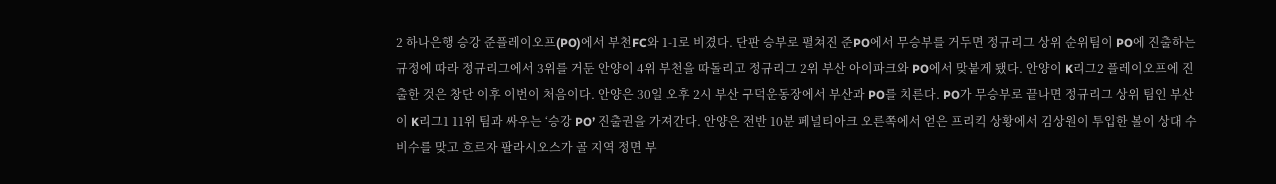2 하나은행 승강 준플레이오프(PO)에서 부천FC와 1-1로 비겼다. 단판 승부로 펼쳐진 준PO에서 무승부를 거두면 정규리그 상위 순위팀이 PO에 진출하는 규정에 따라 정규리그에서 3위를 거둔 안양이 4위 부천을 따돌리고 정규리그 2위 부산 아이파크와 PO에서 맞붙게 됐다. 안양이 K리그2 플레이오프에 진출한 것은 창단 이후 이번이 처음이다. 안양은 30일 오후 2시 부산 구덕운동장에서 부산과 PO를 치른다. PO가 무승부로 끝나면 정규리그 상위 팀인 부산이 K리그1 11위 팀과 싸우는 ‘승강 PO’ 진출권을 가져간다. 안양은 전반 10분 페널티아크 오른쪽에서 얻은 프리킥 상황에서 김상원이 투입한 볼이 상대 수비수를 맞고 흐르자 팔라시오스가 골 지역 정면 부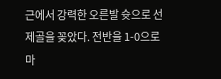근에서 강력한 오른발 슛으로 선제골을 꽂았다. 전반을 1-0으로 마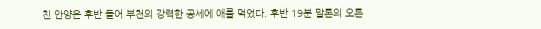친 안양은 후반 들어 부천의 강력한 공세에 애를 먹었다. 후반 19분 말론의 오른